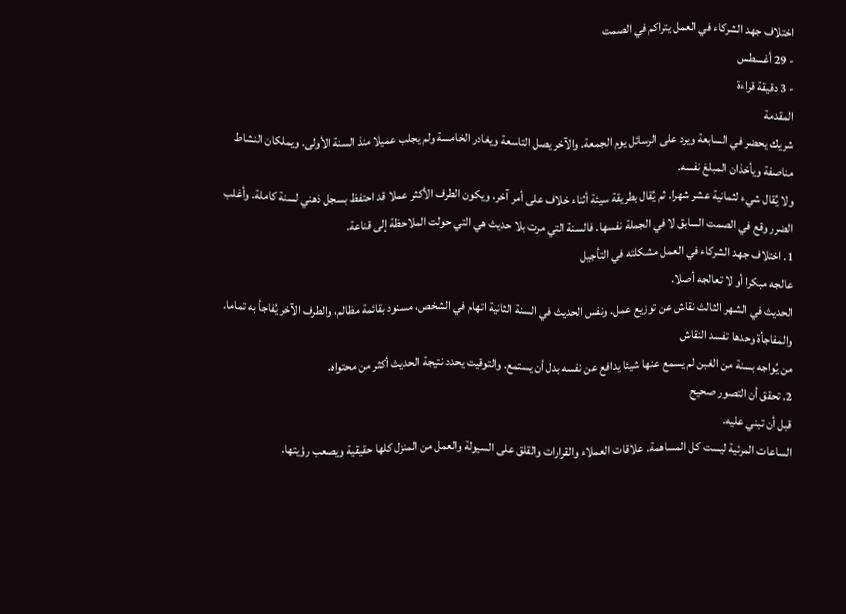اختلاف جهد الشركاء في العمل يتراكم في الصمت
- 29 أغسطس
- 3 دقيقة قراءة
المقدمة
شريك يحضر في السابعة ويرد على الرسائل يوم الجمعة. والآخر يصل التاسعة ويغادر الخامسة ولم يجلب عميلا منذ السنة الأولى. ويملكان النشاط مناصفة ويأخذان المبلغ نفسه.
ولا يُقال شيء لثمانية عشر شهرا. ثم يُقال بطريقة سيئة أثناء خلاف على أمر آخر، ويكون الطرف الأكثر عملا قد احتفظ بسجل ذهني لسنة كاملة. وأغلب الضرر وقع في الصمت السابق لا في الجملة نفسها. فالسنة التي مرت بلا حديث هي التي حولت الملاحظة إلى قناعة.
1. اختلاف جهد الشركاء في العمل مشكلته في التأجيل
عالجه مبكرا أو لا تعالجه أصلا.
الحديث في الشهر الثالث نقاش عن توزيع عمل. ونفس الحديث في السنة الثانية اتهام في الشخص، مسنود بقائمة مظالم، والطرف الآخر يُفاجأ به تماما.
والمفاجأة وحدها تفسد النقاش
من يُواجه بسنة من الغبن لم يسمع عنها شيئا يدافع عن نفسه بدل أن يستمع. والتوقيت يحدد نتيجة الحديث أكثر من محتواه.
2. تحقق أن التصور صحيح
قبل أن تبني عليه.
الساعات المرئية ليست كل المساهمة. علاقات العملاء والقرارات والقلق على السيولة والعمل من المنزل كلها حقيقية ويصعب رؤيتها.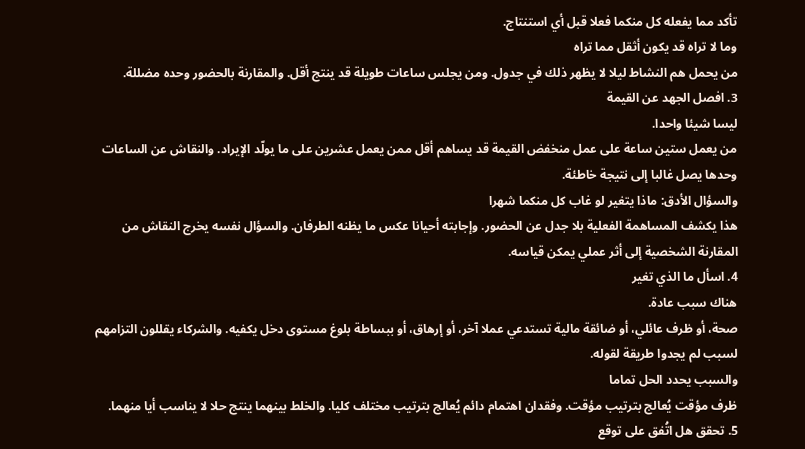تأكد مما يفعله كل منكما فعلا قبل أي استنتاج.
وما لا تراه قد يكون أثقل مما تراه
من يحمل هم النشاط ليلا لا يظهر ذلك في جدول. ومن يجلس ساعات طويلة قد ينتج أقل. والمقارنة بالحضور وحده مضللة.
3. افصل الجهد عن القيمة
ليسا شيئا واحدا.
من يعمل ستين ساعة على عمل منخفض القيمة قد يساهم أقل ممن يعمل عشرين على ما يولّد الإيراد. والنقاش عن الساعات وحدها يصل غالبا إلى نتيجة خاطئة.
والسؤال الأدق: ماذا يتغير لو غاب كل منكما شهرا
هذا يكشف المساهمة الفعلية بلا جدل عن الحضور. وإجابته أحيانا عكس ما يظنه الطرفان. والسؤال نفسه يخرج النقاش من المقارنة الشخصية إلى أثر عملي يمكن قياسه.
4. اسأل ما الذي تغير
هناك سبب عادة.
صحة، أو ظرف عائلي، أو ضائقة مالية تستدعي عملا آخر، أو إرهاق، أو ببساطة بلوغ مستوى دخل يكفيه. والشركاء يقللون التزامهم لسبب لم يجدوا طريقة لقوله.
والسبب يحدد الحل تماما
ظرف مؤقت يُعالج بترتيب مؤقت. وفقدان اهتمام دائم يُعالج بترتيب مختلف كليا. والخلط بينهما ينتج حلا لا يناسب أيا منهما.
5. تحقق هل اتُفق على توقع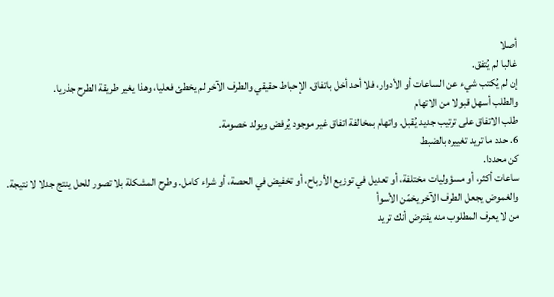أصلا
غالبا لم يُتفق.
إن لم يُكتب شيء عن الساعات أو الأدوار، فلا أحد أخل باتفاق. الإحباط حقيقي والطرف الآخر لم يخطئ فعليا، وهذا يغير طريقة الطرح جذريا.
والطلب أسهل قبولا من الاتهام
طلب الاتفاق على ترتيب جديد يُقبل. واتهام بمخالفة اتفاق غير موجود يُرفض ويولد خصومة.
6. حدد ما تريد تغييره بالضبط
كن محددا.
ساعات أكثر، أو مسؤوليات مختلفة، أو تعديل في توزيع الأرباح، أو تخفيض في الحصة، أو شراء كامل. وطرح المشكلة بلا تصور للحل ينتج جدلا لا نتيجة.
والغموض يجعل الطرف الآخر يخمّن الأسوأ
من لا يعرف المطلوب منه يفترض أنك تريد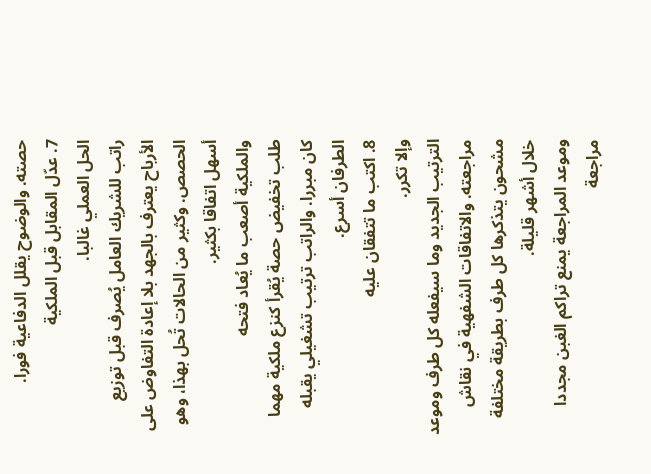حصته. والوضوح يقلل الدفاعية فورا.
7. عدّل المقابل قبل الملكية
الحل العملي غالبا.
راتب للشريك العامل يُصرف قبل توزيع الأرباح يعترف بالجهد بلا إعادة التفاوض على الحصص. وكثير من الحالات تُحل بهذا، وهو أسهل اتفاقا بكثير.
والملكية أصعب ما يُعاد فتحه
طلب تخفيض حصة يُقرأ كنزع ملكية مهما كان مبررا. والراتب ترتيب تشغيلي يقبله الطرفان أسرع.
8. اكتب ما تتفقان عليه
وإلا تكرر.
الترتيب الجديد وما سيفعله كل طرف وموعد مراجعته. والاتفاقات الشفهية في نقاش مشحون يتذكرها كل طرف بطريقة مختلفة خلال أشهر قليلة.
وموعد المراجعة يمنع تراكم الغبن مجددا
مراجعة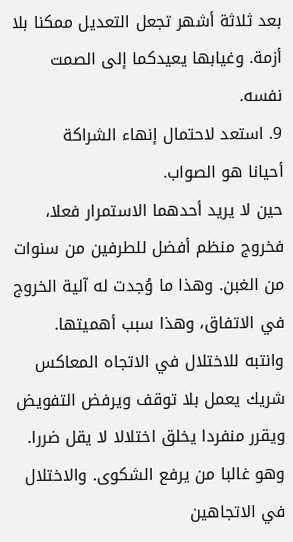بعد ثلاثة أشهر تجعل التعديل ممكنا بلا أزمة. وغيابها يعيدكما إلى الصمت نفسه.
9. استعد لاحتمال إنهاء الشراكة
أحيانا هو الصواب.
حين لا يريد أحدهما الاستمرار فعلا، فخروج منظم أفضل للطرفين من سنوات من الغبن. وهذا ما وُجدت له آلية الخروج في الاتفاق، وهذا سبب أهميتها.
وانتبه للاختلال في الاتجاه المعاكس
شريك يعمل بلا توقف ويرفض التفويض ويقرر منفردا يخلق اختلالا لا يقل ضررا. وهو غالبا من يرفع الشكوى. والاختلال في الاتجاهين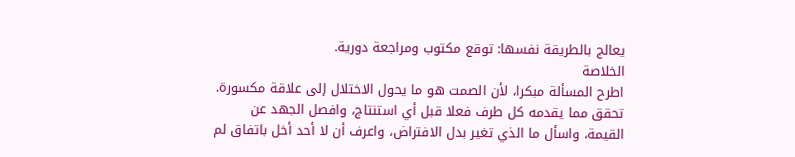يعالج بالطريقة نفسها: توقع مكتوب ومراجعة دورية.
الخلاصة
اطرح المسألة مبكرا، لأن الصمت هو ما يحول الاختلال إلى علاقة مكسورة.
تحقق مما يقدمه كل طرف فعلا قبل أي استنتاج، وافصل الجهد عن القيمة، واسأل ما الذي تغير بدل الافتراض، واعرف أن لا أحد أخل باتفاق لم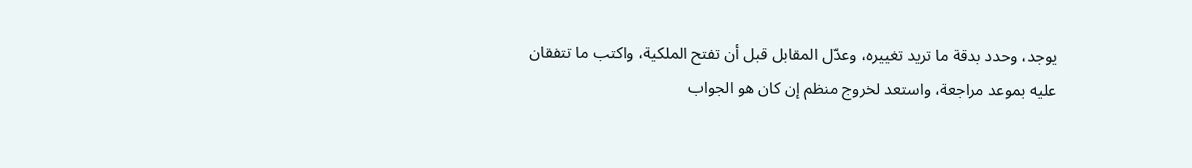يوجد، وحدد بدقة ما تريد تغييره، وعدّل المقابل قبل أن تفتح الملكية، واكتب ما تتفقان عليه بموعد مراجعة، واستعد لخروج منظم إن كان هو الجواب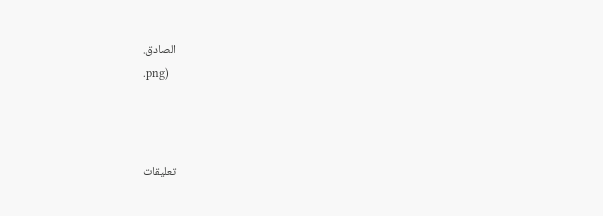الصادق.
.png)



تعليقات